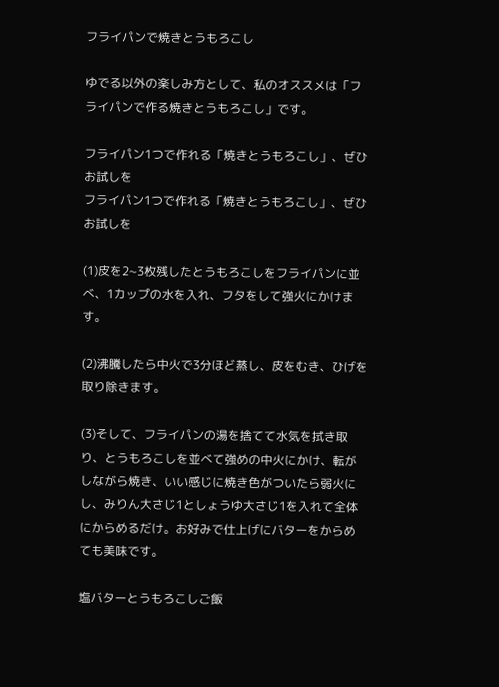フライパンで焼きとうもろこし

ゆでる以外の楽しみ方として、私のオススメは「フライパンで作る焼きとうもろこし」です。

フライパン1つで作れる「焼きとうもろこし」、ぜひお試しを
フライパン1つで作れる「焼きとうもろこし」、ぜひお試しを

(1)皮を2~3枚残したとうもろこしをフライパンに並べ、1カップの水を入れ、フタをして強火にかけます。

(2)沸騰したら中火で3分ほど蒸し、皮をむき、ひげを取り除きます。

(3)そして、フライパンの湯を捨てて水気を拭き取り、とうもろこしを並べて強めの中火にかけ、転がしながら焼き、いい感じに焼き色がついたら弱火にし、みりん大さじ1としょうゆ大さじ1を入れて全体にからめるだけ。お好みで仕上げにバターをからめても美味です。

塩バターとうもろこしご飯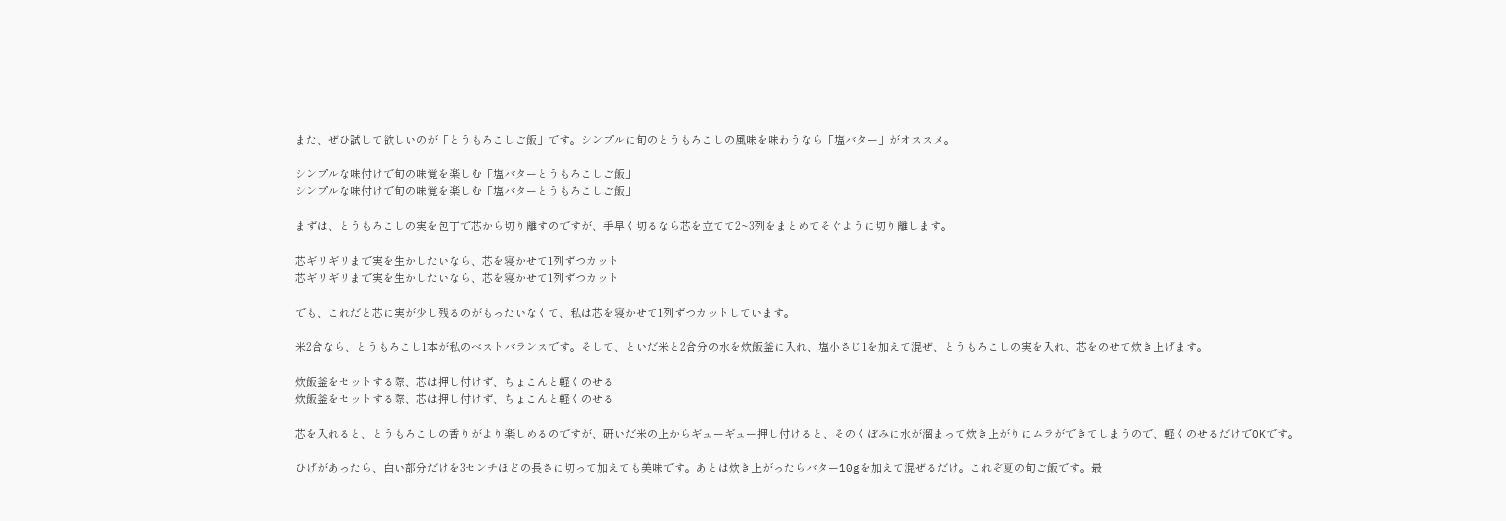また、ぜひ試して欲しいのが「とうもろこしご飯」です。シンプルに旬のとうもろこしの風味を味わうなら「塩バター」がオススメ。

シンプルな味付けで旬の味覚を楽しむ「塩バターとうもろこしご飯」
シンプルな味付けで旬の味覚を楽しむ「塩バターとうもろこしご飯」

まずは、とうもろこしの実を包丁で芯から切り離すのですが、手早く切るなら芯を立てて2~3列をまとめてそぐように切り離します。

芯ギリギリまで実を生かしたいなら、芯を寝かせて1列ずつカット
芯ギリギリまで実を生かしたいなら、芯を寝かせて1列ずつカット

でも、これだと芯に実が少し残るのがもったいなくて、私は芯を寝かせて1列ずつカットしています。

米2合なら、とうもろこし1本が私のベストバランスです。そして、といだ米と2合分の水を炊飯釜に入れ、塩小さじ1を加えて混ぜ、とうもろこしの実を入れ、芯をのせて炊き上げます。

炊飯釜をセットする際、芯は押し付けず、ちょこんと軽くのせる
炊飯釜をセットする際、芯は押し付けず、ちょこんと軽くのせる

芯を入れると、とうもろこしの香りがより楽しめるのですが、研いだ米の上からギューギュー押し付けると、そのくぼみに水が溜まって炊き上がりにムラができてしまうので、軽くのせるだけでOKです。

ひげがあったら、白い部分だけを3センチほどの長さに切って加えても美味です。あとは炊き上がったらバター10gを加えて混ぜるだけ。これぞ夏の旬ご飯です。最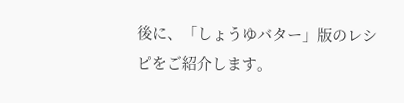後に、「しょうゆバター」版のレシピをご紹介します。